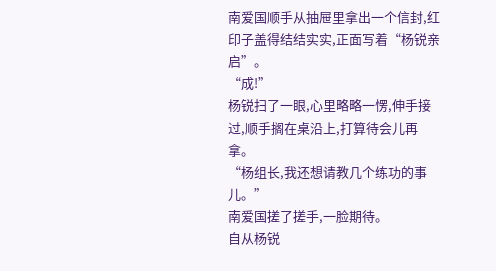南爱国顺手从抽屉里拿出一个信封,红印子盖得结结实实,正面写着“杨锐亲启”。
“成!”
杨锐扫了一眼,心里略略一愣,伸手接过,顺手搁在桌沿上,打算待会儿再拿。
“杨组长,我还想请教几个练功的事儿。”
南爱国搓了搓手,一脸期待。
自从杨锐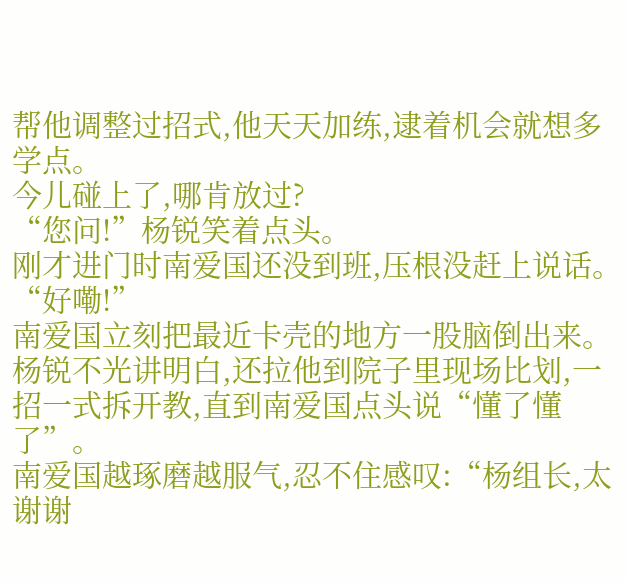帮他调整过招式,他天天加练,逮着机会就想多学点。
今儿碰上了,哪肯放过?
“您问!”杨锐笑着点头。
刚才进门时南爱国还没到班,压根没赶上说话。
“好嘞!”
南爱国立刻把最近卡壳的地方一股脑倒出来。
杨锐不光讲明白,还拉他到院子里现场比划,一招一式拆开教,直到南爱国点头说“懂了懂了”。
南爱国越琢磨越服气,忍不住感叹:“杨组长,太谢谢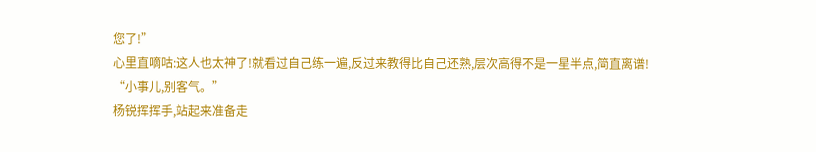您了!”
心里直嘀咕:这人也太神了!就看过自己练一遍,反过来教得比自己还熟,层次高得不是一星半点,简直离谱!
“小事儿,别客气。”
杨锐挥挥手,站起来准备走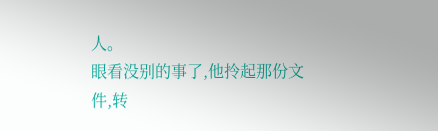人。
眼看没别的事了,他拎起那份文件,转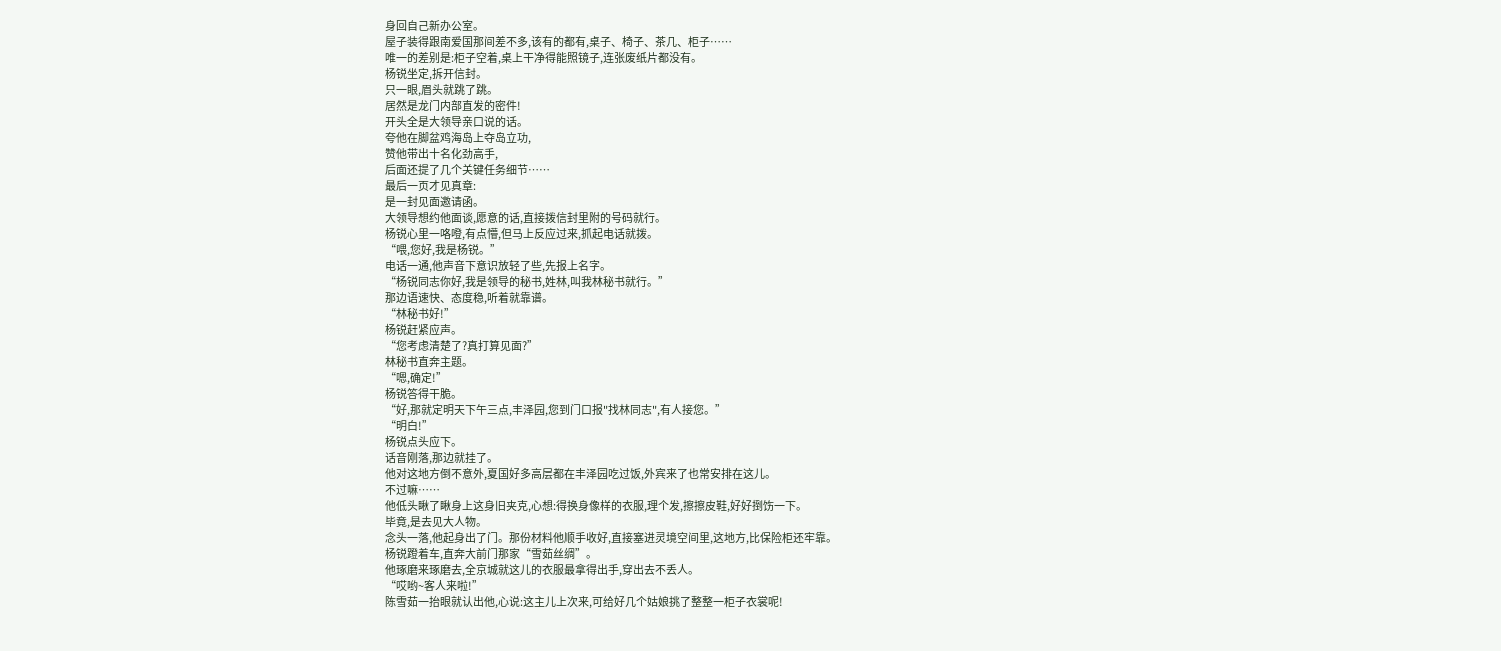身回自己新办公室。
屋子装得跟南爱国那间差不多,该有的都有,桌子、椅子、茶几、柜子……
唯一的差别是:柜子空着,桌上干净得能照镜子,连张废纸片都没有。
杨锐坐定,拆开信封。
只一眼,眉头就跳了跳。
居然是龙门内部直发的密件!
开头全是大领导亲口说的话。
夸他在脚盆鸡海岛上夺岛立功,
赞他带出十名化劲高手,
后面还提了几个关键任务细节……
最后一页才见真章:
是一封见面邀请函。
大领导想约他面谈,愿意的话,直接拨信封里附的号码就行。
杨锐心里一咯噔,有点懵,但马上反应过来,抓起电话就拨。
“喂,您好,我是杨锐。”
电话一通,他声音下意识放轻了些,先报上名字。
“杨锐同志你好,我是领导的秘书,姓林,叫我林秘书就行。”
那边语速快、态度稳,听着就靠谱。
“林秘书好!”
杨锐赶紧应声。
“您考虑清楚了?真打算见面?”
林秘书直奔主题。
“嗯,确定!”
杨锐答得干脆。
“好,那就定明天下午三点,丰泽园,您到门口报"找林同志",有人接您。”
“明白!”
杨锐点头应下。
话音刚落,那边就挂了。
他对这地方倒不意外,夏国好多高层都在丰泽园吃过饭,外宾来了也常安排在这儿。
不过嘛……
他低头瞅了瞅身上这身旧夹克,心想:得换身像样的衣服,理个发,擦擦皮鞋,好好捯饬一下。
毕竟,是去见大人物。
念头一落,他起身出了门。那份材料他顺手收好,直接塞进灵境空间里,这地方,比保险柜还牢靠。
杨锐蹬着车,直奔大前门那家“雪茹丝绸”。
他琢磨来琢磨去,全京城就这儿的衣服最拿得出手,穿出去不丢人。
“哎哟~客人来啦!”
陈雪茹一抬眼就认出他,心说:这主儿上次来,可给好几个姑娘挑了整整一柜子衣裳呢!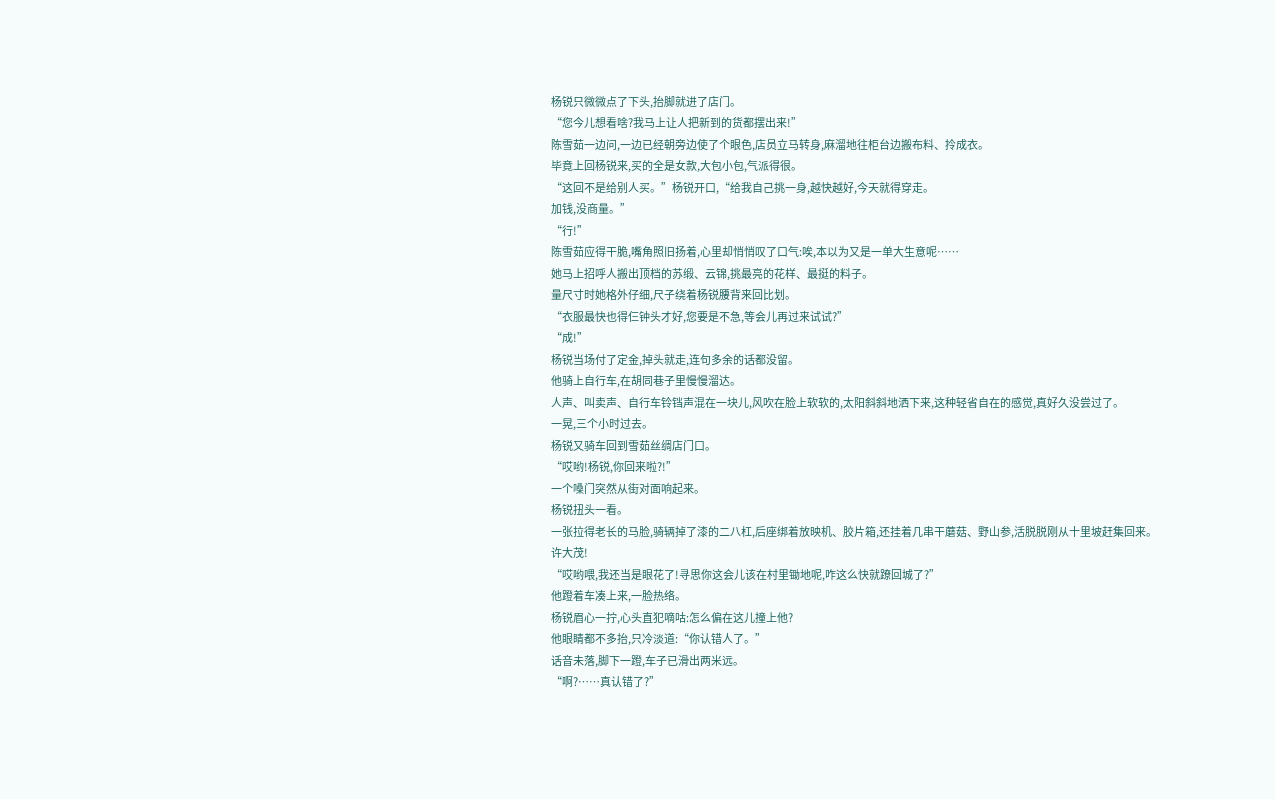杨锐只微微点了下头,抬脚就进了店门。
“您今儿想看啥?我马上让人把新到的货都摆出来!”
陈雪茹一边问,一边已经朝旁边使了个眼色,店员立马转身,麻溜地往柜台边搬布料、拎成衣。
毕竟上回杨锐来,买的全是女款,大包小包,气派得很。
“这回不是给别人买。”杨锐开口,“给我自己挑一身,越快越好,今天就得穿走。
加钱,没商量。”
“行!”
陈雪茹应得干脆,嘴角照旧扬着,心里却悄悄叹了口气:唉,本以为又是一单大生意呢……
她马上招呼人搬出顶档的苏缎、云锦,挑最亮的花样、最挺的料子。
量尺寸时她格外仔细,尺子绕着杨锐腰背来回比划。
“衣服最快也得仨钟头才好,您要是不急,等会儿再过来试试?”
“成!”
杨锐当场付了定金,掉头就走,连句多余的话都没留。
他骑上自行车,在胡同巷子里慢慢溜达。
人声、叫卖声、自行车铃铛声混在一块儿,风吹在脸上软软的,太阳斜斜地洒下来,这种轻省自在的感觉,真好久没尝过了。
一晃,三个小时过去。
杨锐又骑车回到雪茹丝绸店门口。
“哎哟!杨锐,你回来啦?!”
一个嗓门突然从街对面响起来。
杨锐扭头一看。
一张拉得老长的马脸,骑辆掉了漆的二八杠,后座绑着放映机、胶片箱,还挂着几串干蘑菇、野山参,活脱脱刚从十里坡赶集回来。
许大茂!
“哎哟喂,我还当是眼花了!寻思你这会儿该在村里锄地呢,咋这么快就蹽回城了?”
他蹬着车凑上来,一脸热络。
杨锐眉心一拧,心头直犯嘀咕:怎么偏在这儿撞上他?
他眼睛都不多抬,只冷淡道:“你认错人了。”
话音未落,脚下一蹬,车子已滑出两米远。
“啊?……真认错了?”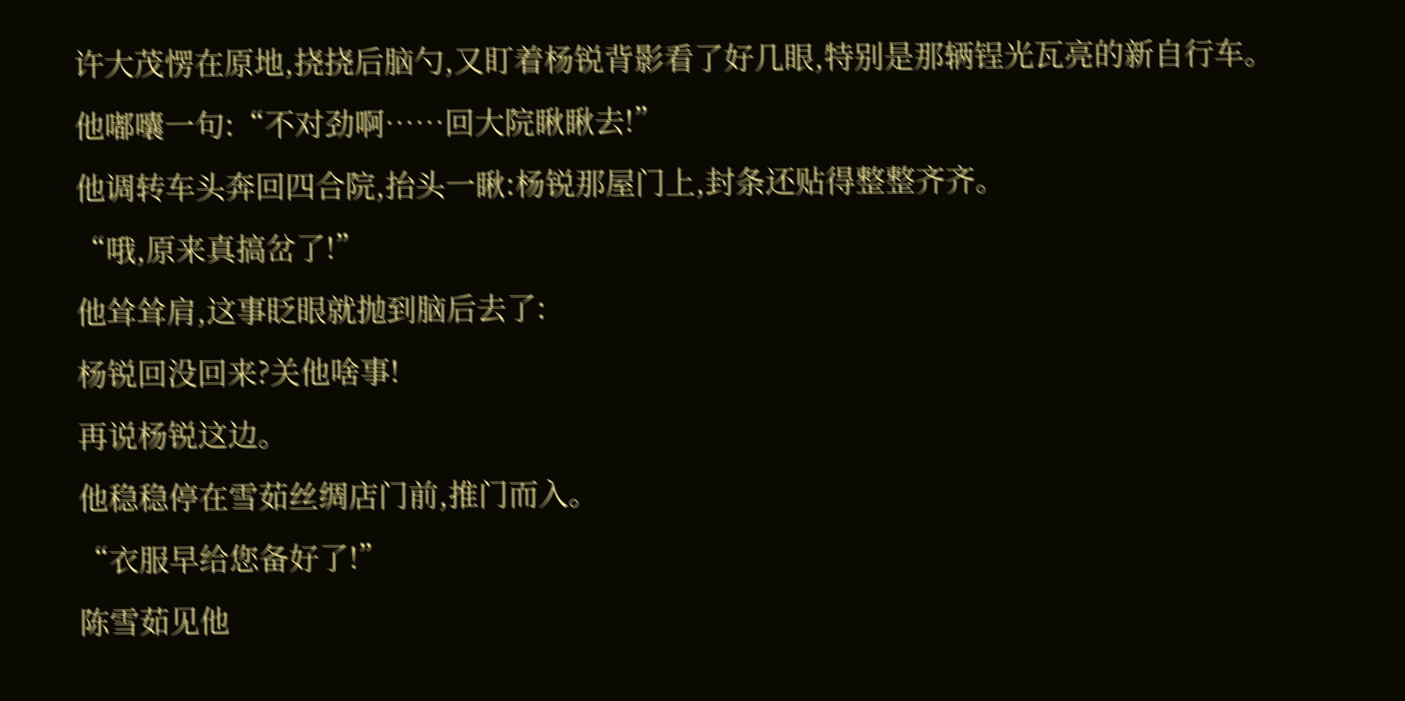许大茂愣在原地,挠挠后脑勺,又盯着杨锐背影看了好几眼,特别是那辆锃光瓦亮的新自行车。
他嘟囔一句:“不对劲啊……回大院瞅瞅去!”
他调转车头奔回四合院,抬头一瞅:杨锐那屋门上,封条还贴得整整齐齐。
“哦,原来真搞岔了!”
他耸耸肩,这事眨眼就抛到脑后去了:
杨锐回没回来?关他啥事!
再说杨锐这边。
他稳稳停在雪茹丝绸店门前,推门而入。
“衣服早给您备好了!”
陈雪茹见他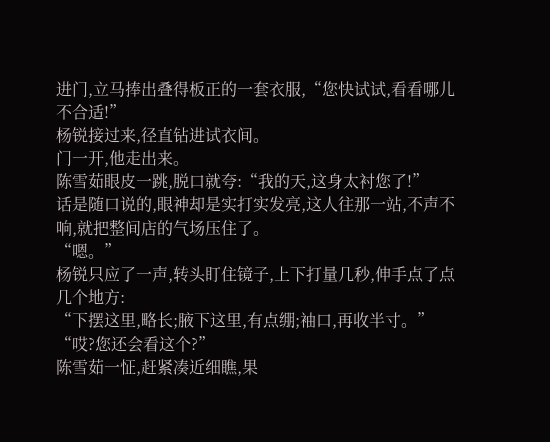进门,立马捧出叠得板正的一套衣服,“您快试试,看看哪儿不合适!”
杨锐接过来,径直钻进试衣间。
门一开,他走出来。
陈雪茹眼皮一跳,脱口就夸:“我的天,这身太衬您了!”
话是随口说的,眼神却是实打实发亮,这人往那一站,不声不响,就把整间店的气场压住了。
“嗯。”
杨锐只应了一声,转头盯住镜子,上下打量几秒,伸手点了点几个地方:
“下摆这里,略长;腋下这里,有点绷;袖口,再收半寸。”
“哎?您还会看这个?”
陈雪茹一怔,赶紧凑近细瞧,果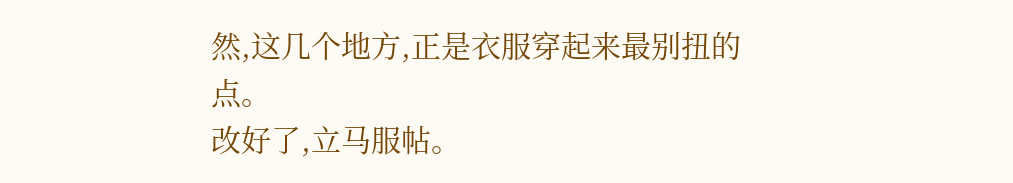然,这几个地方,正是衣服穿起来最别扭的点。
改好了,立马服帖。